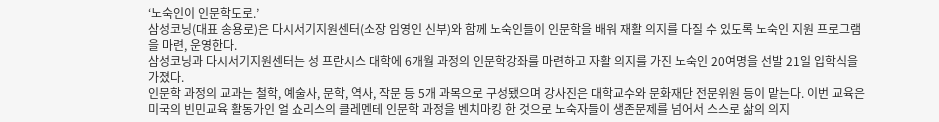‘노숙인이 인문학도로.’
삼성코닝(대표 송용로)은 다시서기지원센터(소장 임영인 신부)와 함께 노숙인들이 인문학을 배워 재활 의지를 다질 수 있도록 노숙인 지원 프로그램을 마련, 운영한다.
삼성코닝과 다시서기지원센터는 성 프란시스 대학에 6개월 과정의 인문학강좌를 마련하고 자활 의지를 가진 노숙인 20여명을 선발 21일 입학식을 가졌다.
인문학 과정의 교과는 철학, 예술사, 문학, 역사, 작문 등 5개 과목으로 구성됐으며 강사진은 대학교수와 문화재단 전문위원 등이 맡는다. 이번 교육은 미국의 빈민교육 활동가인 얼 쇼리스의 클레멘테 인문학 과정을 벤치마킹 한 것으로 노숙자들이 생존문제를 넘어서 스스로 삶의 의지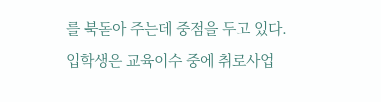를 북돋아 주는데 중점을 두고 있다.
입학생은 교육이수 중에 취로사업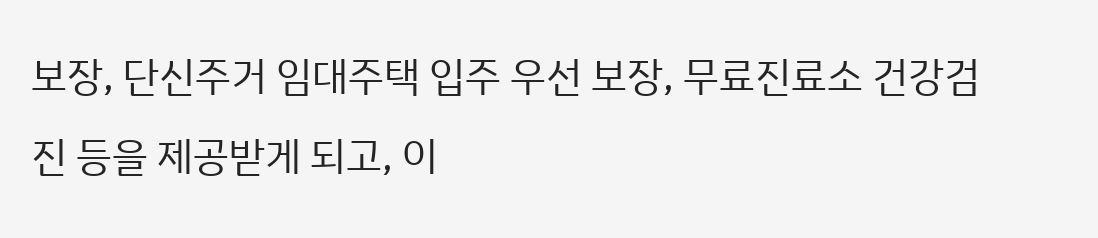보장, 단신주거 임대주택 입주 우선 보장, 무료진료소 건강검진 등을 제공받게 되고, 이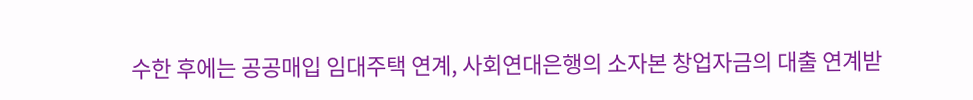수한 후에는 공공매입 임대주택 연계, 사회연대은행의 소자본 창업자금의 대출 연계받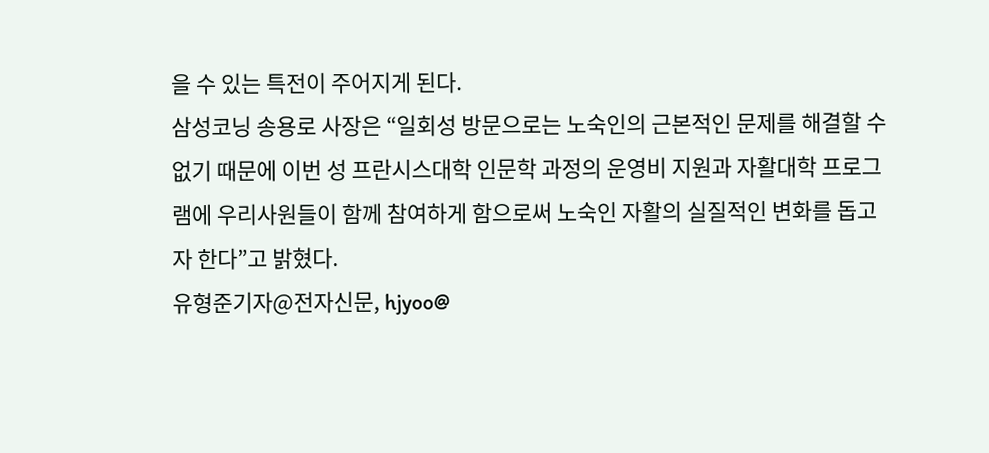을 수 있는 특전이 주어지게 된다.
삼성코닝 송용로 사장은 “일회성 방문으로는 노숙인의 근본적인 문제를 해결할 수 없기 때문에 이번 성 프란시스대학 인문학 과정의 운영비 지원과 자활대학 프로그램에 우리사원들이 함께 참여하게 함으로써 노숙인 자활의 실질적인 변화를 돕고자 한다”고 밝혔다.
유형준기자@전자신문, hjyoo@